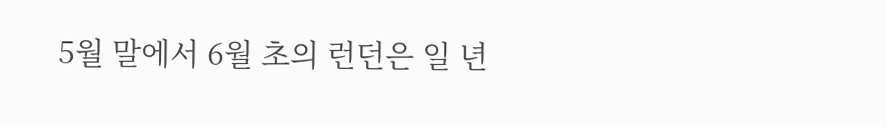5월 말에서 6월 초의 런던은 일 년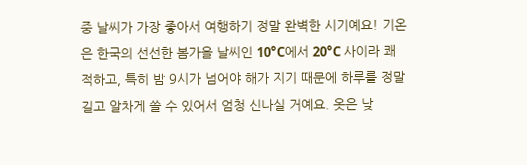중 날씨가 가장 좋아서 여행하기 정말 완벽한 시기예요! 기온은 한국의 선선한 봄가을 날씨인 10°C에서 20°C 사이라 쾌적하고, 특히 밤 9시가 넘어야 해가 지기 때문에 하루를 정말 길고 알차게 쓸 수 있어서 엄청 신나실 거예요. 옷은 낮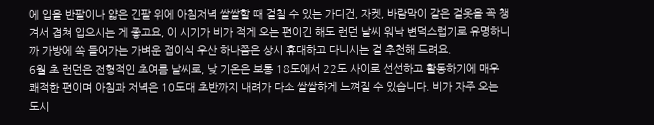에 입을 반팔이나 얇은 긴팔 위에 아침저녁 쌀쌀할 때 걸칠 수 있는 가디건, 자켓, 바람막이 같은 겉옷을 꼭 챙겨서 겹쳐 입으시는 게 좋고요, 이 시기가 비가 적게 오는 편이긴 해도 런던 날씨 워낙 변덕스럽기로 유명하니까 가방에 쏙 들어가는 가벼운 접이식 우산 하나쯤은 상시 휴대하고 다니시는 걸 추천해 드려요.
6월 초 런던은 전형적인 초여름 날씨로, 낮 기온은 보통 18도에서 22도 사이로 선선하고 활동하기에 매우 쾌적한 편이며 아침과 저녁은 10도대 초반까지 내려가 다소 쌀쌀하게 느껴질 수 있습니다. 비가 자주 오는 도시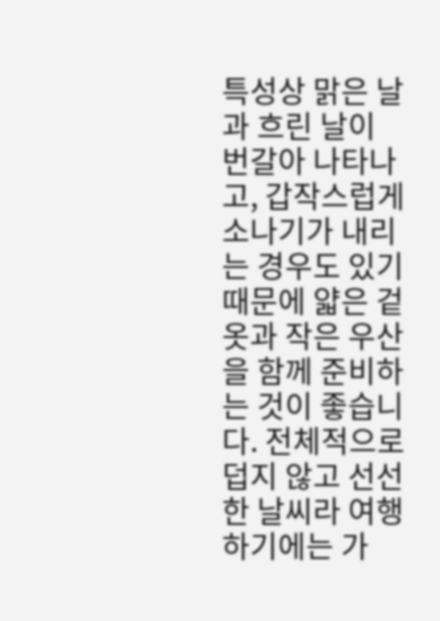특성상 맑은 날과 흐린 날이 번갈아 나타나고, 갑작스럽게 소나기가 내리는 경우도 있기 때문에 얇은 겉옷과 작은 우산을 함께 준비하는 것이 좋습니다. 전체적으로 덥지 않고 선선한 날씨라 여행하기에는 가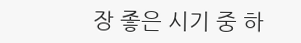장 좋은 시기 중 하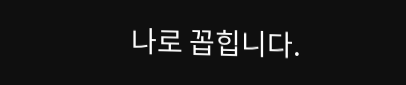나로 꼽힙니다.